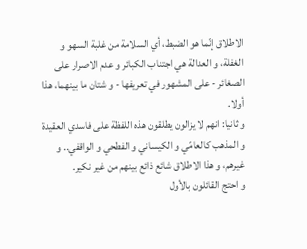الاطلاق إنّما هو الضبط، أي السلامة من غلبة السهو و الغفلة، و العدالة هي اجتناب الكبائر و عدم الاصرار على الصغائر - على المشهور في تعريفها - و شتان ما بينهما، هذا أولا.
و ثانيا: انهم لا يزالون يطلقون هذه اللفظة على فاسدي العقيدة و المذهب كالعامّي و الكيساني و الفطحي و الواقفي.. و غيرهم، و هذا الاطلاق شائع ذائع بينهم من غير نكير.
و احتج القائلون بالأول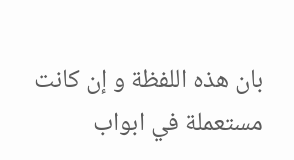بان هذه اللفظة و إن كانت مستعملة في ابواب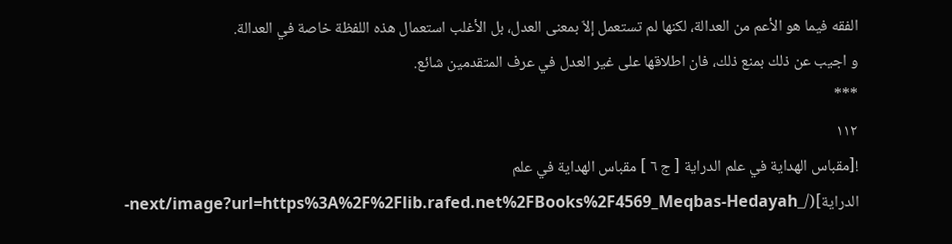الفقه فيما هو الأعم من العدالة، لكنها لم تستعمل إلاّ بمعنى العدل، بل الأغلب استعمال هذه اللفظة خاصة في العدالة.
و اجيب عن ذلك بمنع ذلك، فان اطلاقها على غير العدل في عرف المتقدمين شائع.
***
١١٢
![مقباس الهداية في علم الدراية [ ج ٦ ] مقباس الهداية في علم الدراية](/_next/image?url=https%3A%2F%2Flib.rafed.net%2FBooks%2F4569_Meqbas-Hedayah-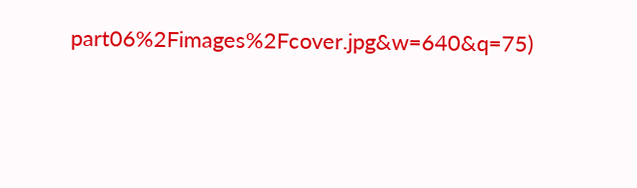part06%2Fimages%2Fcover.jpg&w=640&q=75)